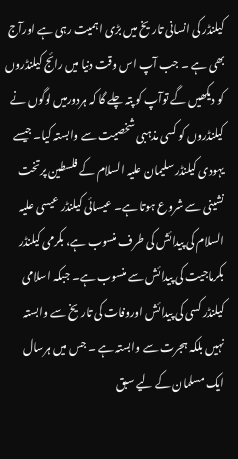کیلنڈر کی انسانی تاریخ میں بڑی اہمیت رہی ہے اورآج بھی ہے ۔ جب آپ اس وقت دنیا میں رائج کیلنڈروں کو دیکھیں گے توآپ کو پتہ چلے گا کہ ہردورمیں لوگوں نے کیلنڈروں کو کسی مذہبی شخصیت سے وابستہ کیا۔ جیسے یہودی کیلنڈر سلیمان علیہ السلام کے فلسطین پرتخت نشینی سے شروع ہوتا ہے۔ عیسائی کیلنڈر عیسی علیہ السلام کی پیدائش کی طرف منسوب ہے، بکرمی کیلنڈر بکرماجیت کی پیدائش سے منسوب ہے۔ جبکہ اسلامی کیلنڈر کسی کی پیدائش اوروفات کی تاریخ سے وابستہ نہیں بلکہ ہجرت سے وابستہ ہے ۔ جس میں ہرسال ایک مسلمان کے لیے سبق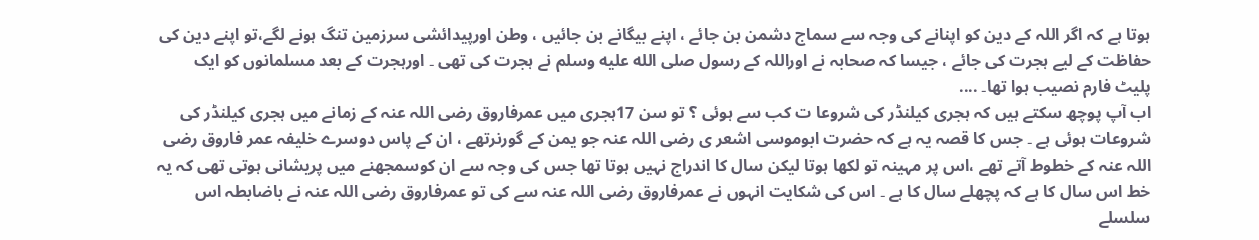ہوتا ہے کہ اگر اللہ کے دین کو اپنانے کی وجہ سے سماج دشمن بن جائے ، اپنے بیگانے بن جائیں ، وطن اورپیدائشی سرزمین تنگ ہونے لگے،تو اپنے دین کی حفاظت کے لیے ہجرت کی جائے ، جیسا کہ صحابہ نے اوراللہ کے رسول صلى الله عليه وسلم نے ہجرت کی تھی ۔ اورہجرت کے بعد مسلمانوں کو ایک پلیٹ فارم نصیب ہوا تھا۔ ....
اب آپ پوچھ سکتے ہیں کہ ہجری کیلنڈر کی شروعا ت کب سے ہوئی ؟ تو سن 17ہجری میں عمرفاروق رضی اللہ عنہ کے زمانے میں ہجری کیلنڈر کی شروعات ہوئی ہے ۔ جس کا قصہ یہ ہے کہ حضرت ابوموسی اشعر ی رضی اللہ عنہ جو یمن کے گورنرتھے ، ان کے پاس دوسرے خلیفہ عمر فاروق رضی اللہ عنہ کے خطوط آتے تھے ،اس پر مہینہ تو لکھا ہوتا لیکن سال کا اندراج نہیں ہوتا تھا جس کی وجہ سے ان کوسمجھنے میں پریشانی ہوتی تھی کہ یہ خط اس سال کا ہے کہ پچھلے سال کا ہے ۔ اس کی شکایت انہوں نے عمرفاروق رضی اللہ عنہ سے کی تو عمرفاروق رضی اللہ عنہ نے باضابطہ اس سلسلے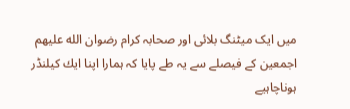میں ایک میٹنگ بلائی اور صحابہ کرام رضوان الله عليهم اجمعين کے فیصلے سے یہ طے پایا کہ ہمارا اپنا ايك کیلنڈر ہوناچاہیے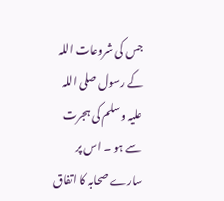جس کی شروعات اللہ کے رسول صلی اللہ علیہ وسلم کی ہجرت سے ہو ۔ اس پر سارے صحابہ کا اتفاق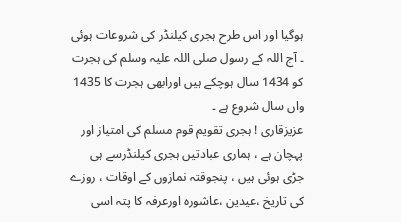ہوگیا اور اس طرح ہجری کیلنڈر کی شروعات ہوئی ۔ آج اللہ کے رسول صلی اللہ علیہ وسلم کی ہجرت کو 1434 سال ہوچکے ہیں اورابھی ہجرت كا 1435 واں سال شروع ہے ۔
عزیزقاری ! ہجری تقویم قوم مسلم کی امتیاز اور پہچان ہے ، ہماری عبادتیں ہجری کیلنڈرسے ہی جڑی ہوئی ہیں ، پنجوقتہ نمازوں کے اوقات ، روزے کی تاریخ ،عیدین ،عاشورہ اورعرفہ کا پتہ اسی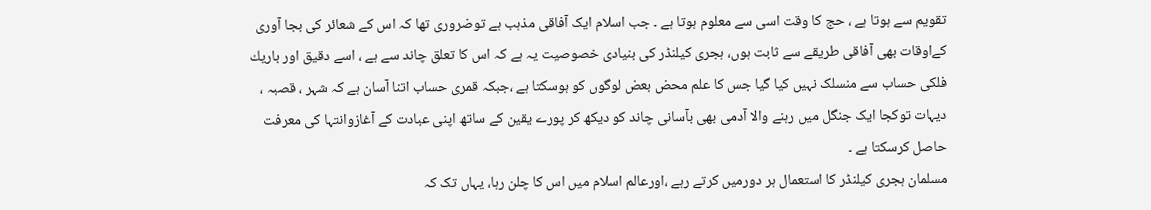تقویم سے ہوتا ہے ، حج کا وقت اسی سے معلوم ہوتا ہے ۔ جب اسلام ایک آفاقی مذہب ہے توضروری تھا کہ اس کے شعائر کی بجا آوری کےاوقات بھی آفاقی طریقے سے ثابت ہوں، ہجری کیلنڈر کی بنیادی خصوصیت یہ ہے کہ اس کا تعلق چاند سے ہے ، اسے دقیق اور باريك فلکی حساب سے منسلک نہیں کیا گیا جس کا علم محض بعض لوگوں کو ہوسكتا ہے ،جبکہ قمری حساب اتنا آسان ہے کہ شہر ، قصبہ ، دیہات توکجا ایک جنگل ميں رہنے والا آدمی بھی بآسانی چاند کو دیکھ کر پورے یقین کے ساتھ اپنی عبادت کے آغازوانتہا کی معرفت حاصل کرسکتا ہے ۔
مسلمان ہجری کیلنڈر کا استعمال ہر دورمیں کرتے رہے ،اورعالم اسلام میں اس کا چلن رہا، یہاں تک کہ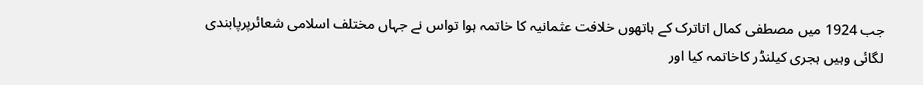جب 1924 میں مصطفی کمال اتاترک کے ہاتھوں خلافت عثمانیہ کا خاتمہ ہوا تواس نے جہاں مختلف اسلامی شعائرپرپابندی لگائی وہیں ہجری کیلنڈر کاخاتمہ کیا اور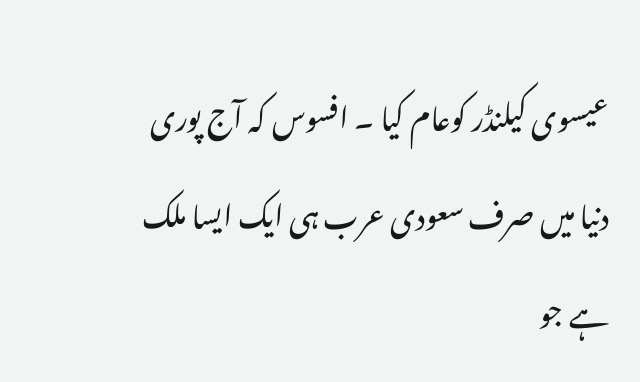عیسوی کیلنڈر کوعام کیا ۔ افسوس کہ آج پوری دنیا میں صرف سعودی عرب ہی ایک ایسا ملک ہے جو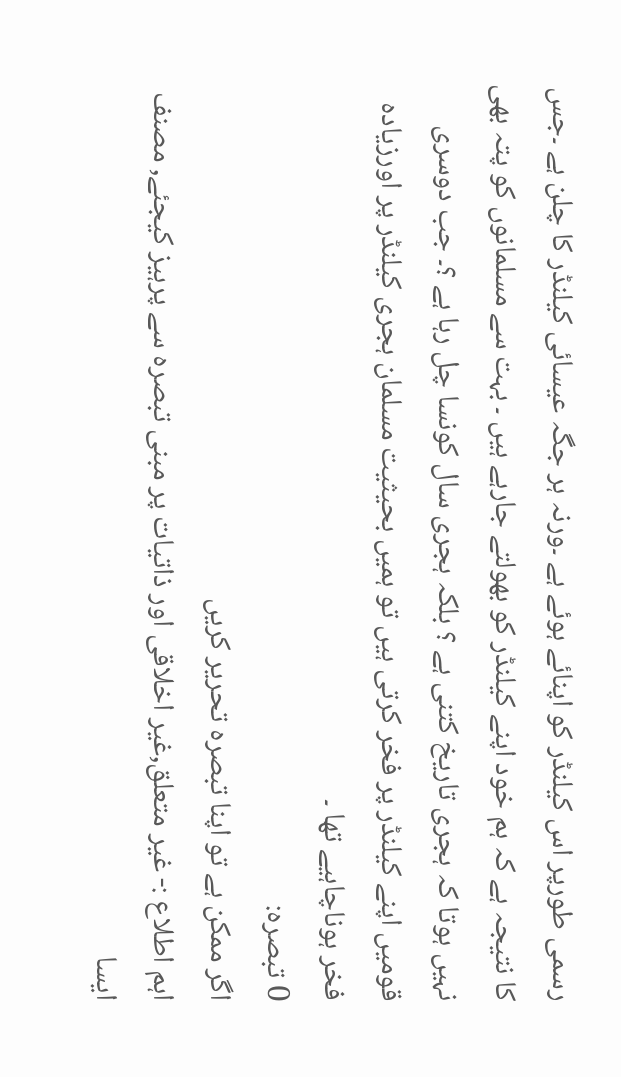رسمی طورپر اس کیلنڈر کو اپنائے ہوئے ہے ۔ورنہ ہر جگہ عیسائی کیلنڈر کا چلن ہے ۔جس کا نتیجہ ہے کہ ہم خود اپنے کیلنڈر کو بھولتے جارہے ہیں ۔ بہت سے مسلمانوں کو پتہ بھی نہیں ہوتا کہ ہجری تاریخ کتنی ہے ؟ بلکہ ہجری سال کونسا چل رہا ہے ؟۔ جب دوسری قومیں اپنے کیلنڈر پر فخر کرتی ہیں تو ہمیں بحیثیت مسلمان ہجری کیلنڈر پر اورزیادہ فخر ہوناچاہیے تھا ۔
0 تبصرہ:
اگر ممکن ہے تو اپنا تبصرہ تحریر کریں
اہم اطلاع :- غیر متعلق,غیر اخلاقی اور ذاتیات پر مبنی تبصرہ سے پرہیز کیجئے, مصنف ایسا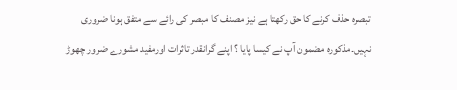تبصرہ حذف کرنے کا حق رکھتا ہے نیز مصنف کا مبصر کی رائے سے متفق ہونا ضروری نہیں۔مذكورہ مضمون آپ نے کیسا پایا ؟ اپنے گرانقدر تاثرات اورمفید مشورے ضرور چھوڑ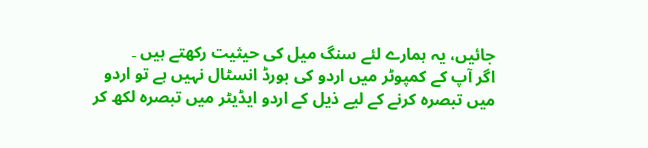جائیں، یہ ہمارے لئے سنگ میل کی حیثیت رکھتے ہیں ۔
اگر آپ کے کمپوٹر میں اردو کی بورڈ انسٹال نہیں ہے تو اردو میں تبصرہ کرنے کے لیے ذیل کے اردو ایڈیٹر میں تبصرہ لکھ کر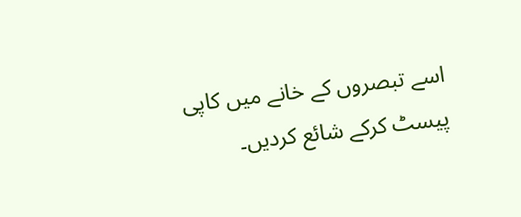اسے تبصروں کے خانے میں کاپی پیسٹ کرکے شائع کردیں۔